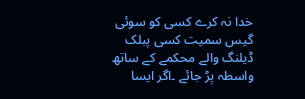خدا نہ کرے کسی کو سوئی گیس سمیت کسی پبلک
ڈیلنگ والے محکمے کے ساتھ واسطہ پڑ جائے ۔اگر ایسا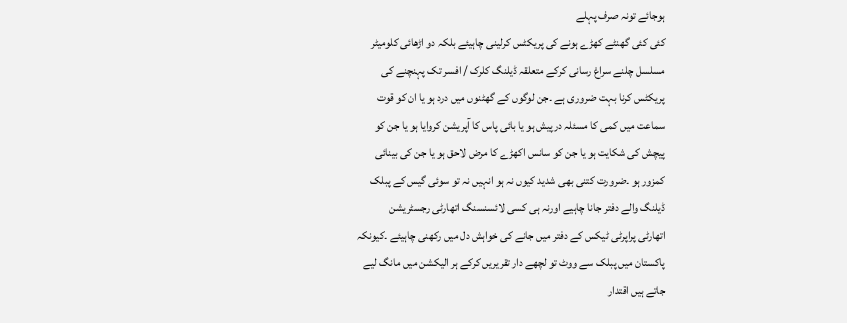ہوجائے تونہ صرف پہلے
کئی کئی گھنٹے کھڑے ہونے کی پریکٹس کرلینی چاہیئے بلکہ دو اڑھائی کلومیٹر
مسلسل چلنے سراغ رسانی کرکے متعلقہ ڈیلنگ کلرک / افسر تک پہنچنے کی
پریکٹس کرنا بہت ضروری ہے ۔جن لوگوں کے گھٹنوں میں درد ہو یا ان کو قوت
سماعت میں کمی کا مسئلہ درپیش ہو یا بائی پاس کا آپریشن کروایا ہو یا جن کو
پیچش کی شکایت ہو یا جن کو سانس اکھڑے کا مرض لاحق ہو یا جن کی بینائی
کمزور ہو ۔ضرورت کتنی بھی شدید کیوں نہ ہو انہیں نہ تو سوئی گیس کے پبلک
ڈیلنگ والے دفتر جانا چاہیے اورنہ ہی کسی لائسنسنگ اتھارٹی رجسٹریشن
اتھارٹی پراپرٹی ٹیکس کے دفتر میں جانے کی خواہش دل میں رکھنی چاہیئے ۔کیونکہ
پاکستان میں پبلک سے ووٹ تو لچھے دار تقریریں کرکے ہر الیکشن میں مانگ لیے
جاتے ہیں اقتدار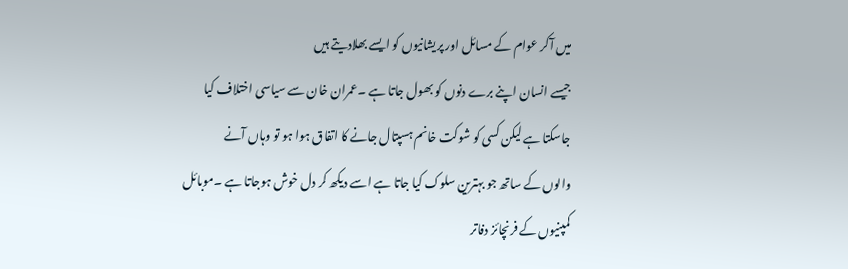میں آکر عوام کے مسائل اور پریشانیوں کو ایسے بھلادیتے ہیں
جیسے انسان اپنے برے دنوں کو بھول جاتا ہے ۔عمران خان سے سیاسی اختلاف کیا
جاسکتا ہے لیکن کسی کو شوکت خانم ہسپتال جانے کا اتفاق ہوا ہو تو وہاں آنے
والوں کے ساتھ جو بہترین سلوک کیا جاتا ہے اسے دیکھ کر دل خوش ہوجاتا ہے ۔موبائل
کمپنیوں کے فرنچائز دفاتر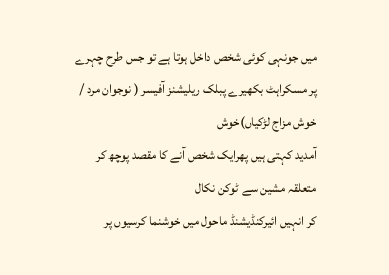میں جونہی کوئی شخص داخل ہوتا ہے تو جس طرح چہرے
پر مسکراہٹ بکھیرے پبلک ریلیشنز آفیسر ( نوجوان مرد / خوش مزاج لڑکیاں)خوش
آمدید کہتی ہیں پھرایک شخص آنے کا مقصد پوچھ کر متعلقہ مشین سے ٹوکن نکال
کر انہیں ائیرکنڈیشنڈ ماحول میں خوشنما کرسیوں پر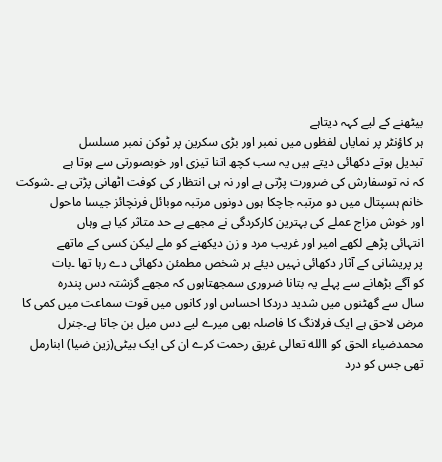بیٹھنے کے لیے کہہ دیتاہے
ہر کاؤنٹر پر نمایاں لفظوں میں نمبر اور بڑی سکرین پر ٹوکن نمبر مسلسل
تبدیل ہوتے دکھائی دیتے ہیں یہ سب کچھ اتنا تیزی اور خوبصورتی سے ہوتا ہے
کہ نہ توسفارش کی ضرورت پڑتی ہے اور نہ ہی انتظار کی کوفت اٹھانی پڑتی ہے ۔شوکت
خانم ہسپتال میں دو مرتبہ جاچکا ہوں دونوں مرتبہ موبائل فرنچائز جیسا ماحول
اور خوش مزاج عملے کی بہترین کارکردگی نے مجھے بے حد متاثر کیا ہے وہاں
انتہائی پڑھے لکھے امیر اور غریب مرد و زن دیکھنے کو ملے لیکن کسی کے ماتھے
پر پریشانی کے آثار دکھائی نہیں دیئے ہر شخص مطمئن دکھائی دے رہا تھا ۔بات
کو آگے بڑھانے سے پہلے یہ بتانا ضروری سمجھتاہوں کہ مجھے گزشتہ دس پندرہ
سال سے گھٹنوں میں شدید دردکا احساس اور کانوں میں قوت سماعت میں کمی کا
مرض لاحق ہے ایک فرلانگ کا فاصلہ بھی میرے لیے دس میل بن جاتا ہے۔جنرل
محمدضیاء الحق کو االله تعالی غریق رحمت کرے ان کی ایک بیٹی(زین ضیا) ابنارمل
تھی جس کو درد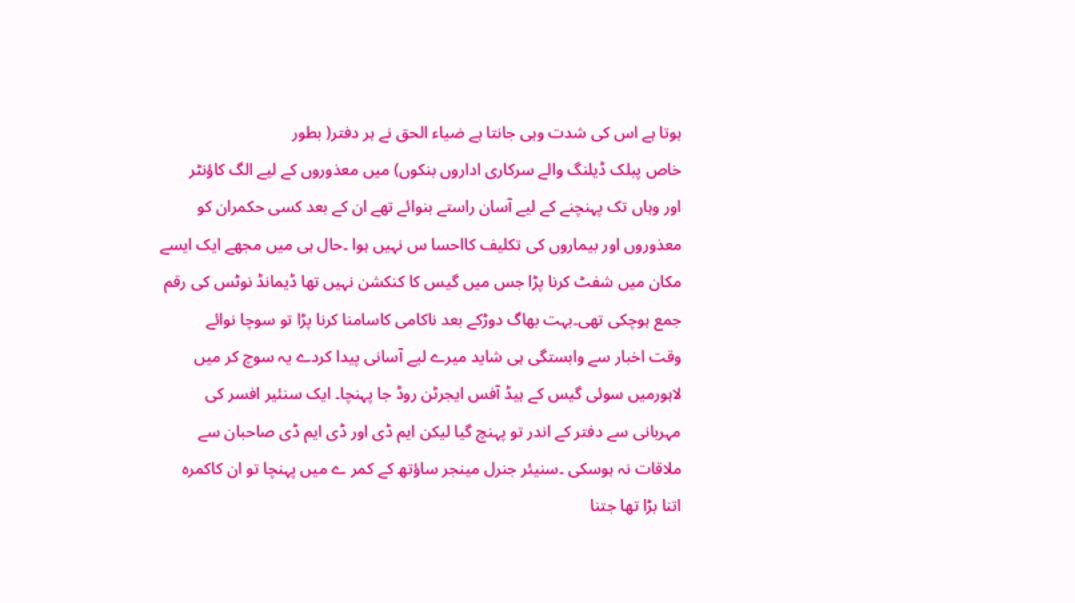ہوتا ہے اس کی شدت وہی جانتا ہے ضیاء الحق نے ہر دفتر( بطور
خاص پبلک ڈیلنگ والے سرکاری اداروں بنکوں) میں معذوروں کے لیے الگ کاؤنٹر
اور وہاں تک پہنچنے کے لیے آسان راستے بنوائے تھے ان کے بعد کسی حکمران کو
معذوروں اور بیماروں کی تکلیف کااحسا س نہیں ہوا ۔حال ہی میں مجھے ایک ایسے
مکان میں شفٹ کرنا پڑا جس میں گیس کا کنکشن نہیں تھا ڈیمانڈ نوٹس کی رقم
جمع ہوچکی تھی۔بہت بھاگ دوڑکے بعد ناکامی کاسامنا کرنا پڑا تو سوچا نوائے
وقت اخبار سے وابستگی ہی شاید میرے لیے آسانی پیدا کردے یہ سوچ کر میں
لاہورمیں سوئی گیس کے ہیڈ آفس ایجرٹن روڈ جا پہنچا۔ ایک سنئیر افسر کی
مہربانی سے دفتر کے اندر تو پہنچ گیا لیکن ایم ڈی اور ڈی ایم ڈی صاحبان سے
ملاقات نہ ہوسکی ۔سنیئر جنرل مینجر ساؤتھ کے کمر ے میں پہنچا تو ان کاکمرہ
اتنا بڑا تھا جتنا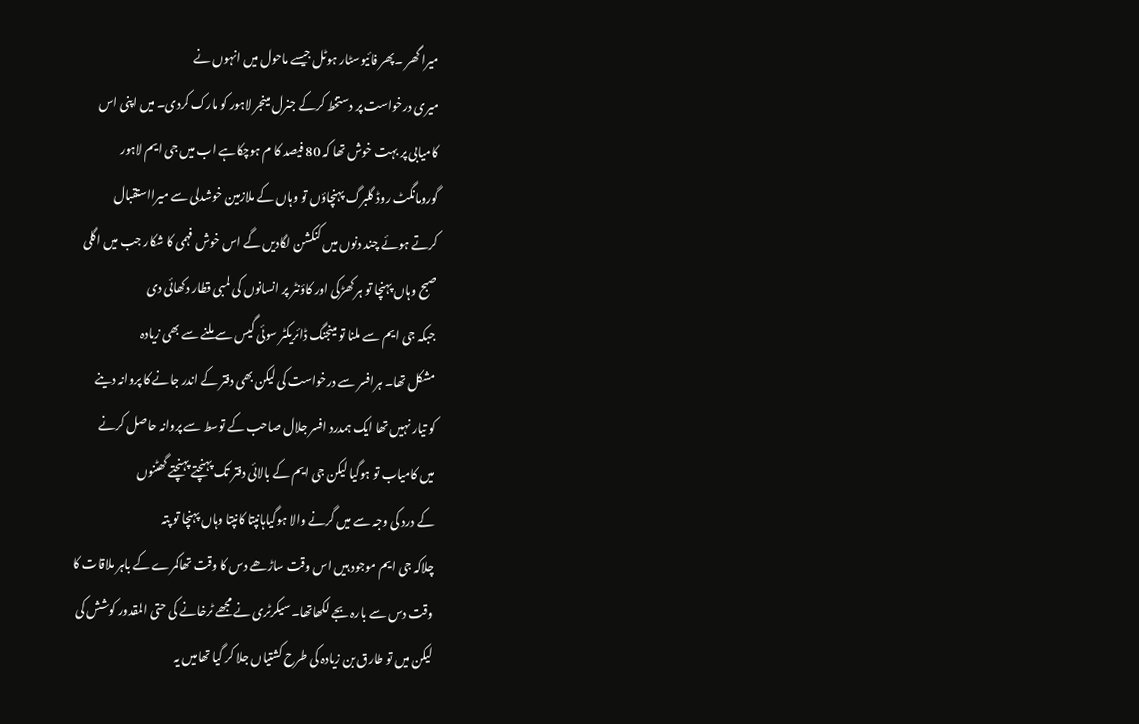میرا گھر ۔پھر فائیوسٹار ہوٹل جیسے ماحول میں انہوں نے
میری درخواست پر دستخط کرکے جنرل مینجر لاہور کو مارک کردی۔ میں اپنی اس
کامیابی پر بہت خوش تھا کہ 80 فیصد کا م ہوچکاہے اب میں جی ایم لاہور
گورومانگٹ روڈ گلبرگ پہنچاؤں تو وہاں کے ملازمین خوشدلی سے میرااستقبال
کرتے ہوئے چند دنوں میں کنکشن لگادیں گے اس خوش فہمی کا شکار جب میں اگلی
صبح وہاں پہنچا تو ہر کھڑکی اور کاؤنٹر پر انسانوں کی لمبی قطار دکھائی دی
جبکہ جی ایم سے ملنا تو مینجنگ ڈائریکٹر سوئی گیس سے ملنے سے بھی زیادہ
مشکل تھا۔ ہرافسر سے درخواست کی لیکن بھی دفتر کے اندر جانے کا پروانہ دینے
کو تیار نہیں تھا ایک ہمدرد افسر جلال صاحب کے توسط سے پروانہ حاصل کرنے
میں کامیاب تو ہوگیا لیکن جی ایم کے بالائی دفتر تک پہنچتے پہنچتے گھٹنوں
کے درد کی وجہ سے میں گرنے والا ہوگیاہانپتا کانپتا وہاں پہنچا تو پتہ
چلاکہ جی ایم موجود ہیں اس وقت ساڑھے دس کا وقت تھاکمرے کے باہر ملاقات کا
وقت دس سے بارہ بجے لکھاتھا۔سیکرٹری نے مجھے ٹرخانے کی حتی المقدور کوشش کی
لیکن میں تو طارق بن زیادہ کی طرح کشتیاں جلا کر گیا تھامیں یہ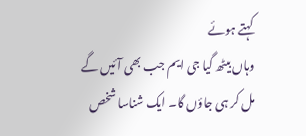کہتے ہوئے
وہاں بیٹھ گیا جی ایم جب بھی آئیں گے مل کر ہی جاؤں گا۔ ایک شناسا شخص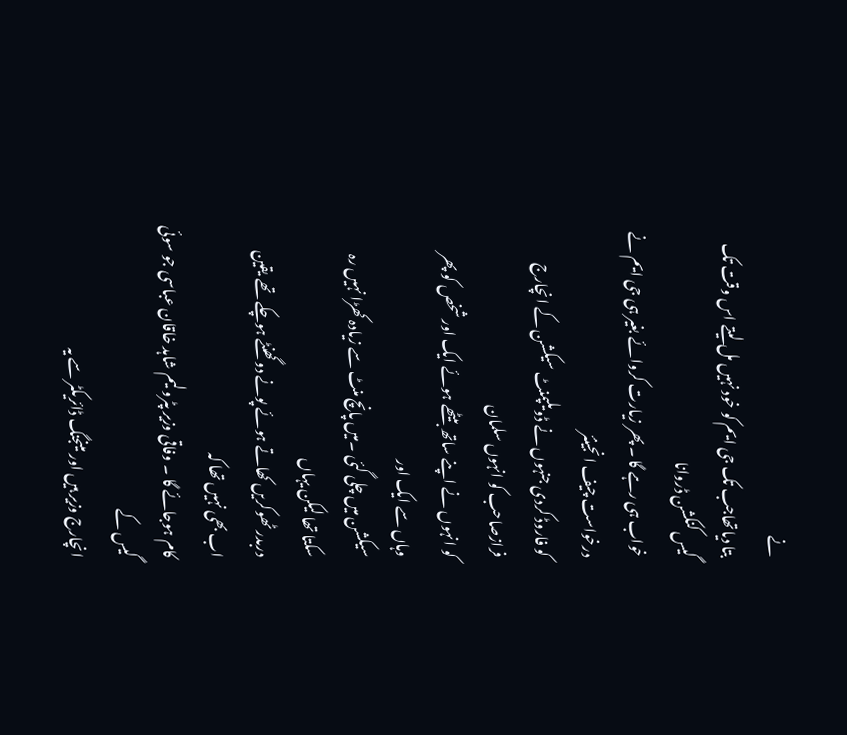نے
بتا دیاتھاجب تک جی ایم کو خود نہیں مل لیتے اس وقت تک گیس کنکشن ڈروانا
خواب ہی رہے گا ۔ پھر زیارت کروائے بغیر ہی جی ایم نے درخواست چیف انجینئر
کو فاروڈ کردی جنہوں نے ڈویلپمنٹ سیکشن کے انچارج فرازصاحب کو انہوں سلمان
کو انہوں نے اپنے ساتھ بیٹھے ہوئے ایک اور شخص کو پھر وہاں سے ایک اور
سیکشن میں چلی گئی ۔میں پانچ منٹ سے زیادہ کھڑا نہیں رہ سکتا تھا لیکن یہاں
دربدر ٹھوکریں کھاتے ہوئے پونے دوگھنٹے ہوچکے تھے یقین اب بھی نہیں تھا کہ
کام ہوجائے گا ۔ وفاقی وزیر پٹرولیم شاہد خاقان عباسی جو سوئی گیس کے
انچارج وزیر ہیں اور مینجنگ ڈائریکٹر سے یہ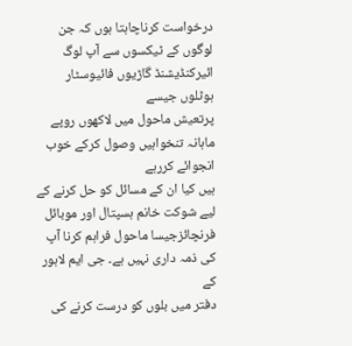درخواست کرناچاہتا ہوں کہ جن
لوگوں کے ٹیکسوں سے آپ لوگ ائیرکنڈیشنڈ گاڑیوں فائیوسٹار ہوٹلوں جیسے
پرتعیش ماحول میں لاکھوں روپے ماہانہ تنخواہیں وصول کرکے خوب انجوائے کررہے
ہیں کیا ان کے مسائل کو حل کرنے کے لیے شوکت خانم ہسپتال اور موبائل
فرنچائزجیسا ماحول فراہم کرنا آپ کی ذمہ داری نہیں ہے۔ جی ایم لاہور کے
دفتر میں بلوں کو درست کرنے کی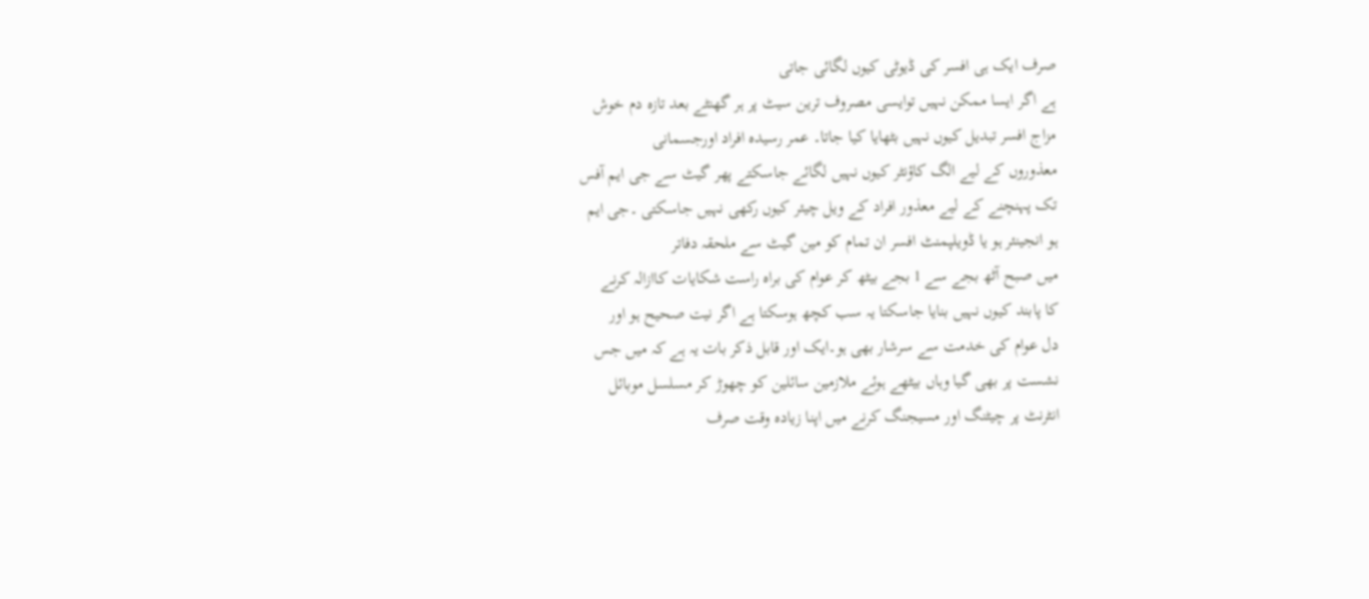صرف ایک ہی افسر کی ڈیوٹی کیوں لگائی جاتی
ہے اگر ایسا ممکن نہیں توایسی مصروف ترین سیٹ پر ہر گھنٹے بعد تازہ دم خوش
مزاج افسر تبدیل کیوں نہیں بٹھایا کیا جاتا۔ عمر رسیدہ افراد اورجسمانی
معذوروں کے لیے الگ کاؤنٹر کیوں نہیں لگائے جاسکتے پھر گیٹ سے جی ایم آفس
تک پہنچنے کے لیے معذور افراد کے ویل چیئر کیوں رکھی نہیں جاسکتی ۔جی ایم
ہو انجینئر ہو یا ڈویلپمنٹ افسر ان تمام کو مین گیٹ سے ملحقہ دفاتر
میں صبح آٹھ بجے سے 1 بجے بیٹھ کر عوام کی براہ راست شکایات کاازالہ کرنے
کا پابند کیوں نہیں بنایا جاسکتا یہ سب کچھ ہوسکتا ہے اگر نیت صحیح ہو اور
دل عوام کی خدمت سے سرشار بھی ہو۔ایک اور قابل ذکر بات یہ ہے کہ میں جس
نشست پر بھی گیا وہاں بیٹھے ہوئے ملازمین سائلین کو چھوڑ کر مسلسل موبائل
انٹرنٹ پر چیٹنگ اور مسیجنگ کرنے میں اپنا زیادہ وقت صرف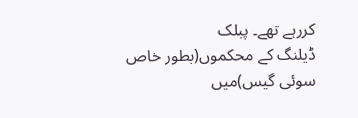کررہے تھے۔ پبلک
ڈیلنگ کے محکموں(بطور خاص سوئی گیس)میں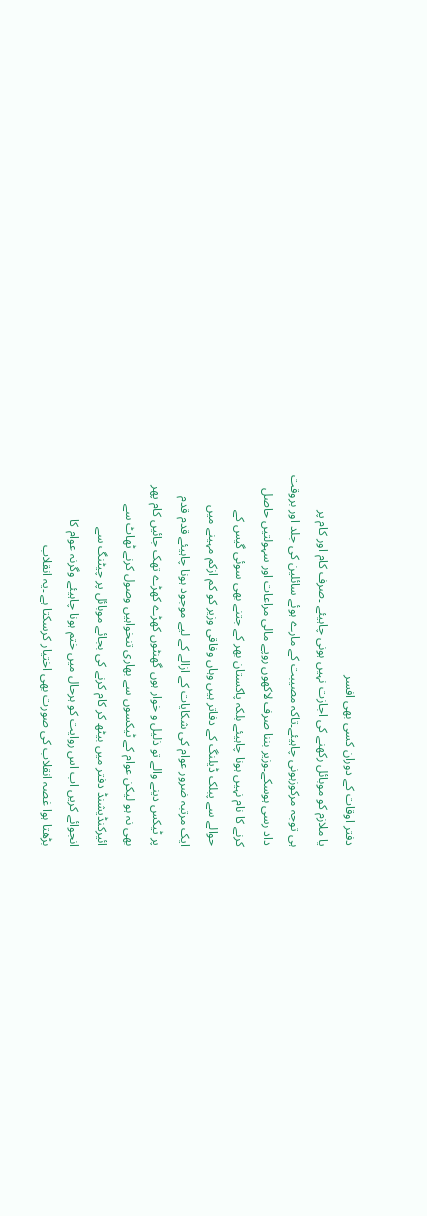دفتر اوقات کے دوران کسی بھی افسر
یا ملازم کو موبائل رکھنے کی اجازت نہیں ہونی چاہیئے ۔صرف کام اور کام پر
ہی توجہ مرکوزہونی چاہیئے۔تاکہ مصیبت کے مارے ہوئے سائلین کی جلد اور بروقت
داد رسی ہوسکے۔وزیر بننا صرف لاکھوں روپے مالی مراعات اور سہولتیں حاصل
کرنے کا نام نہیں ہونا چاہیئے بلکہ پاکستان بھر کے جتنے بھی سوئی گیس کے
حوالے سے پبلک ڈیلنگ کے دفاتر ہیں وہاں وفاقی وزیر کو کم ازکم مہینے میں
ایک مرتبہ ضرور عوام کی شکایات کے ازالے کے لیے موجود ہونا چاہیئے قدم قدم
پر ٹیکس دینے والے تو ذلیل و خوار ہوں گھنٹوں کھڑے کھڑے تھک جائیں کام پھر
بھی نہ ہو لیکن عوام کے ٹیکسوں سے بھاری تنخواہیں وصول کرنے ٹھاٹ سے
ائیرکنڈیشنڈ دفتر میں بیٹھ کر کام کرنے کی بجائے موبائل پر چیٹنگ سے
انجوائے کریں اب اس روایت کو ہرحال میں ختم ہونا چاہیئے وگرنہ عوام کا
بڑھتا ہوا غصہ انقلاب کی صورت بھی اختیار کرسکتا ہے ۔یہ انقلاب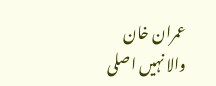عمران خان
والا نہیں اصلی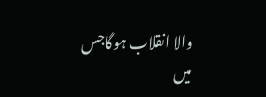والا انقلاب ہوگاجس میں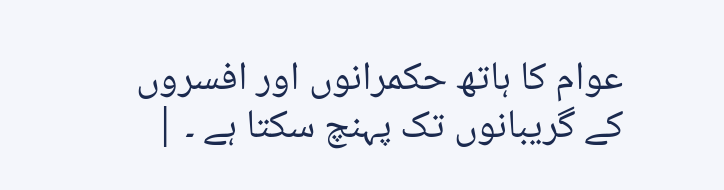عوام کا ہاتھ حکمرانوں اور افسروں
کے گریبانوں تک پہنچ سکتا ہے ۔ |